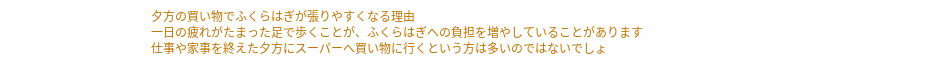夕方の買い物でふくらはぎが張りやすくなる理由
一日の疲れがたまった足で歩くことが、ふくらはぎへの負担を増やしていることがあります
仕事や家事を終えた夕方にスーパーへ買い物に行くという方は多いのではないでしょ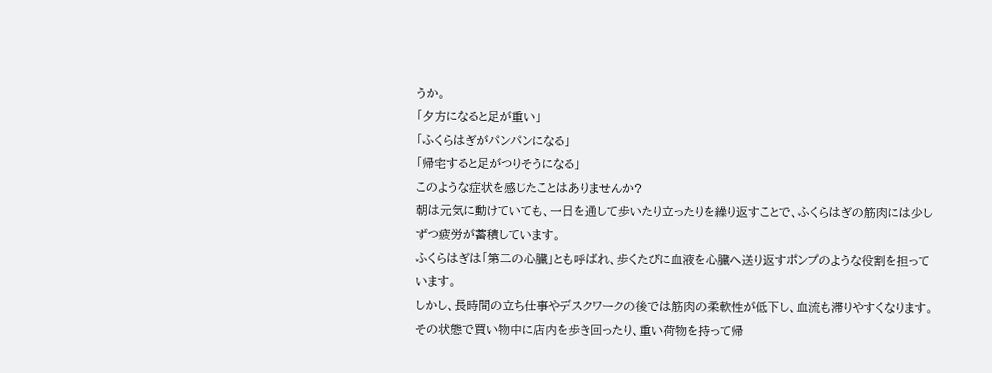うか。
「夕方になると足が重い」
「ふくらはぎがパンパンになる」
「帰宅すると足がつりそうになる」
このような症状を感じたことはありませんか?
朝は元気に動けていても、一日を通して歩いたり立ったりを繰り返すことで、ふくらはぎの筋肉には少しずつ疲労が蓄積しています。
ふくらはぎは「第二の心臓」とも呼ばれ、歩くたびに血液を心臓へ送り返すポンプのような役割を担っています。
しかし、長時間の立ち仕事やデスクワークの後では筋肉の柔軟性が低下し、血流も滞りやすくなります。
その状態で買い物中に店内を歩き回ったり、重い荷物を持って帰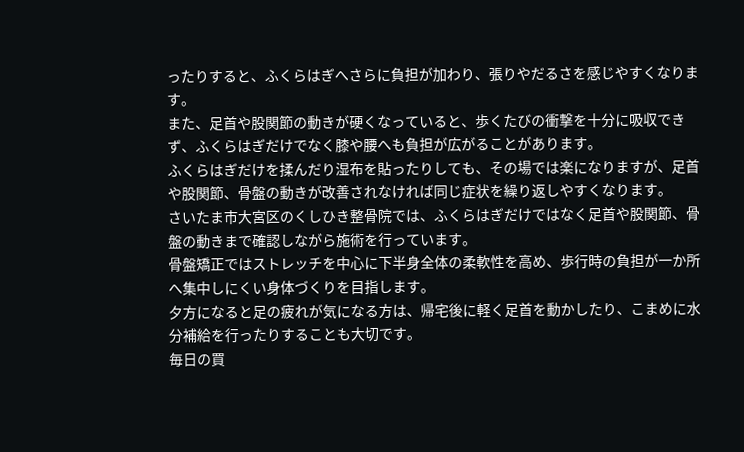ったりすると、ふくらはぎへさらに負担が加わり、張りやだるさを感じやすくなります。
また、足首や股関節の動きが硬くなっていると、歩くたびの衝撃を十分に吸収できず、ふくらはぎだけでなく膝や腰へも負担が広がることがあります。
ふくらはぎだけを揉んだり湿布を貼ったりしても、その場では楽になりますが、足首や股関節、骨盤の動きが改善されなければ同じ症状を繰り返しやすくなります。
さいたま市大宮区のくしひき整骨院では、ふくらはぎだけではなく足首や股関節、骨盤の動きまで確認しながら施術を行っています。
骨盤矯正ではストレッチを中心に下半身全体の柔軟性を高め、歩行時の負担が一か所へ集中しにくい身体づくりを目指します。
夕方になると足の疲れが気になる方は、帰宅後に軽く足首を動かしたり、こまめに水分補給を行ったりすることも大切です。
毎日の買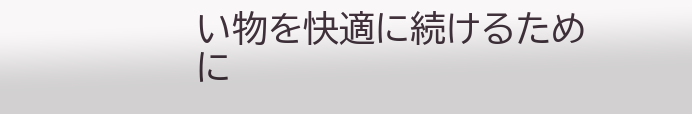い物を快適に続けるために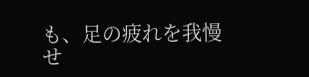も、足の疲れを我慢せ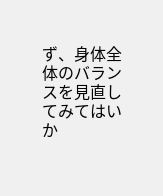ず、身体全体のバランスを見直してみてはいか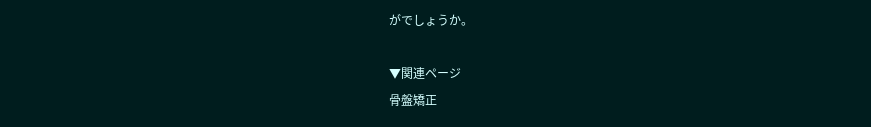がでしょうか。

▼関連ページ
骨盤矯正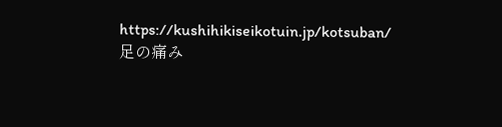https://kushihikiseikotuin.jp/kotsuban/
足の痛み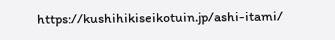https://kushihikiseikotuin.jp/ashi-itami/